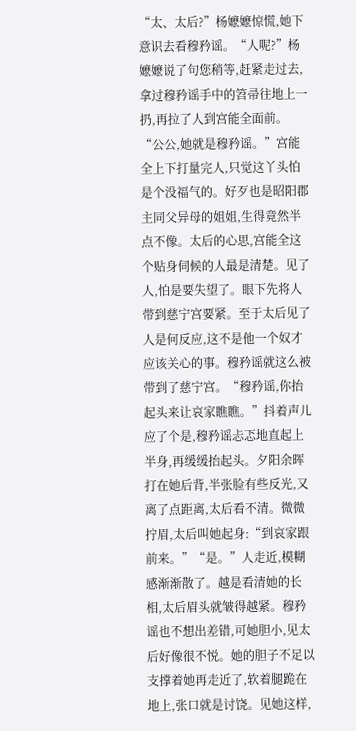“太、太后?”杨嬷嬷惊慌,她下意识去看穆矜谣。“人呢?”杨嬷嬷说了句您稍等,赶紧走过去,拿过穆矜谣手中的笤帚往地上一扔,再拉了人到宫能全面前。“公公,她就是穆矜谣。”宫能全上下打量完人,只觉这丫头怕是个没福气的。好歹也是昭阳郡主同父异母的姐姐,生得竟然半点不像。太后的心思,宫能全这个贴身伺候的人最是清楚。见了人,怕是要失望了。眼下先将人带到慈宁宫要紧。至于太后见了人是何反应,这不是他一个奴才应该关心的事。穆矜谣就这么被带到了慈宁宫。“穆矜谣,你抬起头来让哀家瞧瞧。”抖着声儿应了个是,穆矜谣忐忑地直起上半身,再缓缓抬起头。夕阳余晖打在她后背,半张脸有些反光,又离了点距离,太后看不清。微微拧眉,太后叫她起身:“到哀家跟前来。”“是。”人走近,模糊感渐渐散了。越是看清她的长相,太后眉头就皱得越紧。穆矜谣也不想出差错,可她胆小,见太后好像很不悦。她的胆子不足以支撑着她再走近了,软着腿跪在地上,张口就是讨饶。见她这样,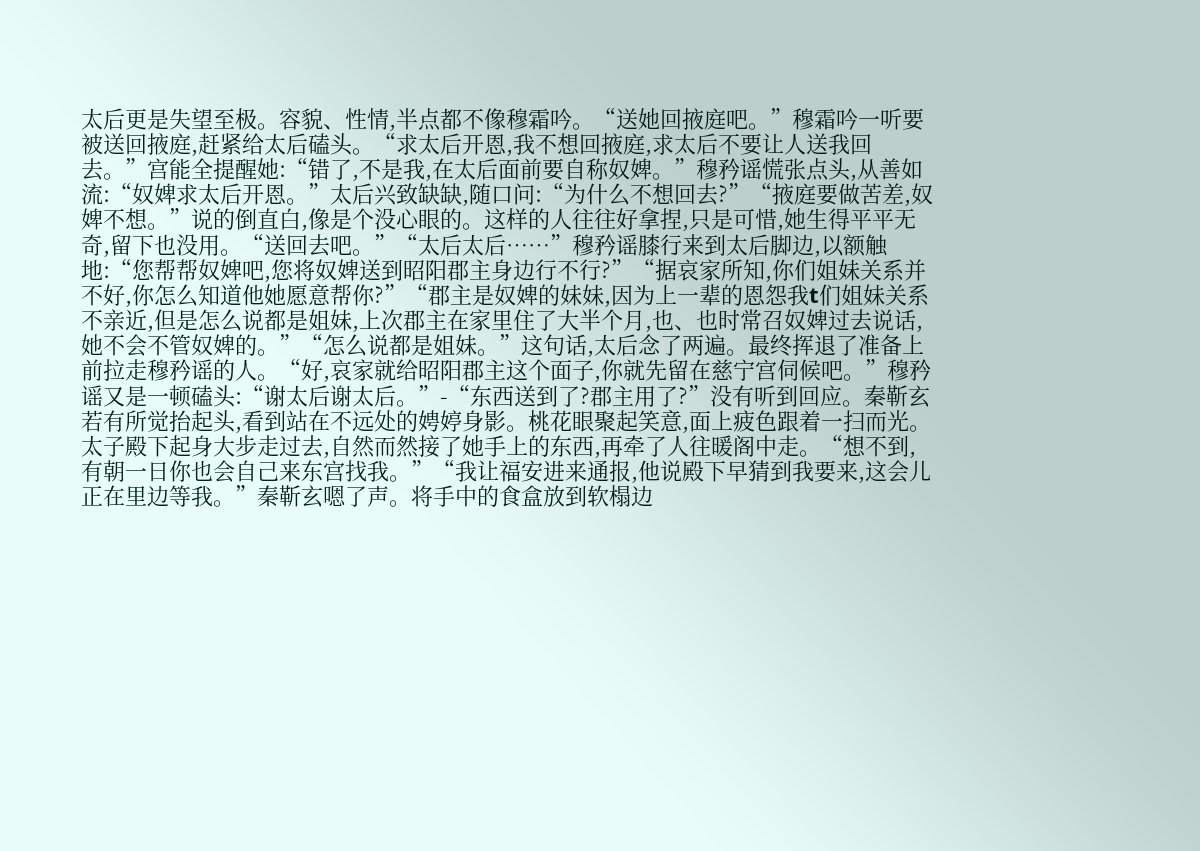太后更是失望至极。容貌、性情,半点都不像穆霜吟。“送她回掖庭吧。”穆霜吟一听要被送回掖庭,赶紧给太后磕头。“求太后开恩,我不想回掖庭,求太后不要让人送我回去。”宫能全提醒她:“错了,不是我,在太后面前要自称奴婢。”穆矜谣慌张点头,从善如流:“奴婢求太后开恩。”太后兴致缺缺,随口问:“为什么不想回去?”“掖庭要做苦差,奴婢不想。”说的倒直白,像是个没心眼的。这样的人往往好拿捏,只是可惜,她生得平平无奇,留下也没用。“送回去吧。”“太后太后……”穆矜谣膝行来到太后脚边,以额触地:“您帮帮奴婢吧,您将奴婢送到昭阳郡主身边行不行?”“据哀家所知,你们姐妹关系并不好,你怎么知道他她愿意帮你?”“郡主是奴婢的妹妹,因为上一辈的恩怨我t们姐妹关系不亲近,但是怎么说都是姐妹,上次郡主在家里住了大半个月,也、也时常召奴婢过去说话,她不会不管奴婢的。”“怎么说都是姐妹。”这句话,太后念了两遍。最终挥退了准备上前拉走穆矜谣的人。“好,哀家就给昭阳郡主这个面子,你就先留在慈宁宫伺候吧。”穆矜谣又是一顿磕头:“谢太后谢太后。”-“东西送到了?郡主用了?”没有听到回应。秦靳玄若有所觉抬起头,看到站在不远处的娉婷身影。桃花眼聚起笑意,面上疲色跟着一扫而光。太子殿下起身大步走过去,自然而然接了她手上的东西,再牵了人往暖阁中走。“想不到,有朝一日你也会自己来东宫找我。”“我让福安进来通报,他说殿下早猜到我要来,这会儿正在里边等我。”秦靳玄嗯了声。将手中的食盒放到软榻边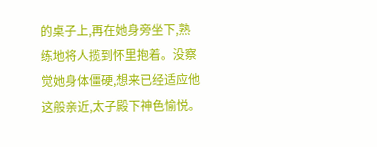的桌子上,再在她身旁坐下,熟练地将人揽到怀里抱着。没察觉她身体僵硬,想来已经适应他这般亲近,太子殿下神色愉悦。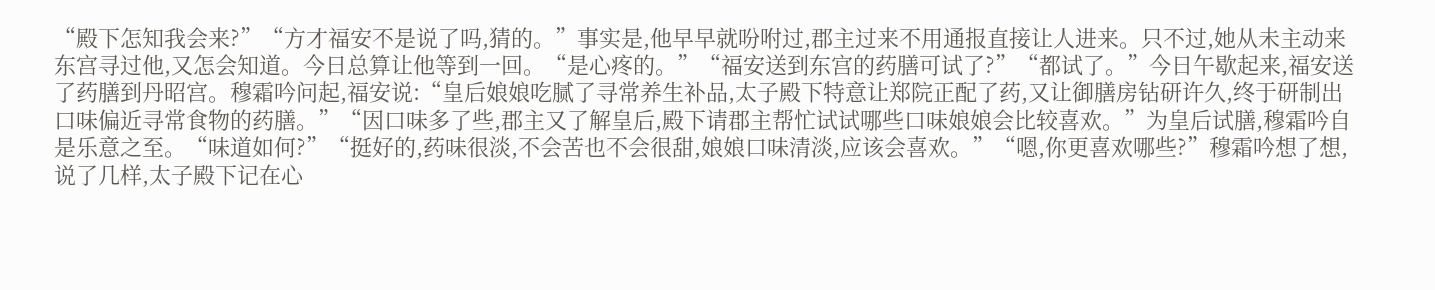“殿下怎知我会来?”“方才福安不是说了吗,猜的。”事实是,他早早就吩咐过,郡主过来不用通报直接让人进来。只不过,她从未主动来东宫寻过他,又怎会知道。今日总算让他等到一回。“是心疼的。”“福安送到东宫的药膳可试了?”“都试了。”今日午歇起来,福安送了药膳到丹昭宫。穆霜吟问起,福安说:“皇后娘娘吃腻了寻常养生补品,太子殿下特意让郑院正配了药,又让御膳房钻研许久,终于研制出口味偏近寻常食物的药膳。”“因口味多了些,郡主又了解皇后,殿下请郡主帮忙试试哪些口味娘娘会比较喜欢。”为皇后试膳,穆霜吟自是乐意之至。“味道如何?”“挺好的,药味很淡,不会苦也不会很甜,娘娘口味清淡,应该会喜欢。”“嗯,你更喜欢哪些?”穆霜吟想了想,说了几样,太子殿下记在心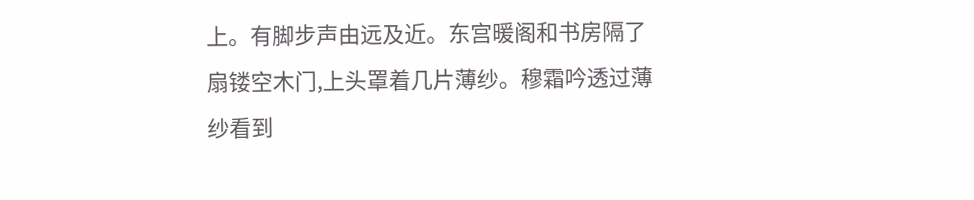上。有脚步声由远及近。东宫暖阁和书房隔了扇镂空木门,上头罩着几片薄纱。穆霜吟透过薄纱看到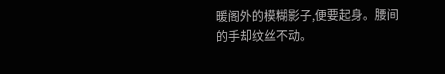暖阁外的模糊影子,便要起身。腰间的手却纹丝不动。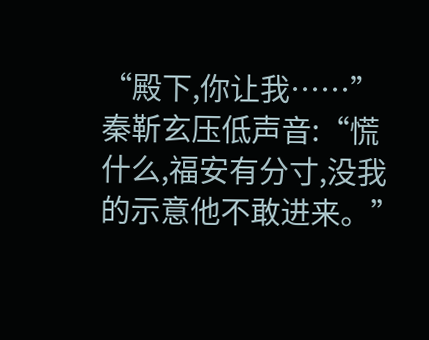“殿下,你让我……”秦靳玄压低声音:“慌什么,福安有分寸,没我的示意他不敢进来。”